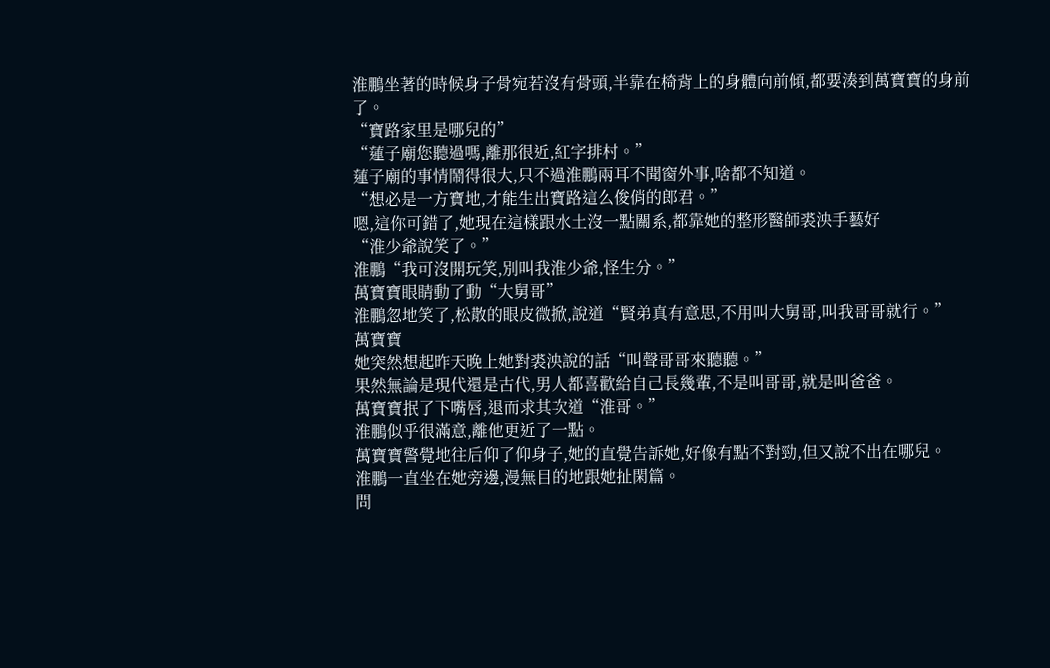淮鵬坐著的時候身子骨宛若沒有骨頭,半靠在椅背上的身體向前傾,都要湊到萬寶寶的身前了。
“寶路家里是哪兒的”
“蓮子廟您聽過嗎,離那很近,紅字排村。”
蓮子廟的事情鬧得很大,只不過淮鵬兩耳不聞窗外事,啥都不知道。
“想必是一方寶地,才能生出寶路這么俊俏的郎君。”
嗯,這你可錯了,她現在這樣跟水土沒一點關系,都靠她的整形醫師裘泱手藝好
“淮少爺說笑了。”
淮鵬“我可沒開玩笑,別叫我淮少爺,怪生分。”
萬寶寶眼睛動了動“大舅哥”
淮鵬忽地笑了,松散的眼皮微掀,說道“賢弟真有意思,不用叫大舅哥,叫我哥哥就行。”
萬寶寶
她突然想起昨天晚上她對裘泱說的話“叫聲哥哥來聽聽。”
果然無論是現代還是古代,男人都喜歡給自己長幾輩,不是叫哥哥,就是叫爸爸。
萬寶寶抿了下嘴唇,退而求其次道“淮哥。”
淮鵬似乎很滿意,離他更近了一點。
萬寶寶警覺地往后仰了仰身子,她的直覺告訴她,好像有點不對勁,但又說不出在哪兒。
淮鵬一直坐在她旁邊,漫無目的地跟她扯閑篇。
問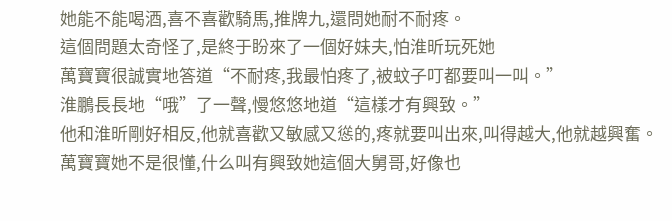她能不能喝酒,喜不喜歡騎馬,推牌九,還問她耐不耐疼。
這個問題太奇怪了,是終于盼來了一個好妹夫,怕淮昕玩死她
萬寶寶很誠實地答道“不耐疼,我最怕疼了,被蚊子叮都要叫一叫。”
淮鵬長長地“哦”了一聲,慢悠悠地道“這樣才有興致。”
他和淮昕剛好相反,他就喜歡又敏感又慫的,疼就要叫出來,叫得越大,他就越興奮。
萬寶寶她不是很懂,什么叫有興致她這個大舅哥,好像也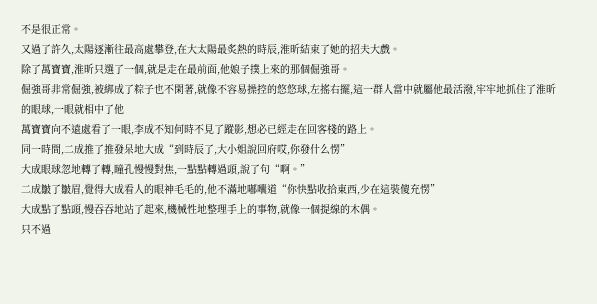不是很正常。
又過了許久,太陽逐漸往最高處攀登,在大太陽最炙熱的時辰,淮昕結束了她的招夫大戲。
除了萬寶寶,淮昕只選了一個,就是走在最前面,他娘子撲上來的那個倔強哥。
倔強哥非常倔強,被綁成了粽子也不閑著,就像不容易操控的悠悠球,左搖右擺,這一群人當中就屬他最活潑,牢牢地抓住了淮昕的眼球,一眼就相中了他
萬寶寶向不遠處看了一眼,李成不知何時不見了蹤影,想必已經走在回客棧的路上。
同一時間,二成推了推發呆地大成“到時辰了,大小姐說回府哎,你發什么愣”
大成眼球忽地轉了轉,瞳孔慢慢對焦,一點點轉過頭,說了句“啊。”
二成皺了皺眉,覺得大成看人的眼神毛毛的,他不滿地嘟囔道“你快點收拾東西,少在這裝傻充愣”
大成點了點頭,慢吞吞地站了起來,機械性地整理手上的事物,就像一個提線的木偶。
只不過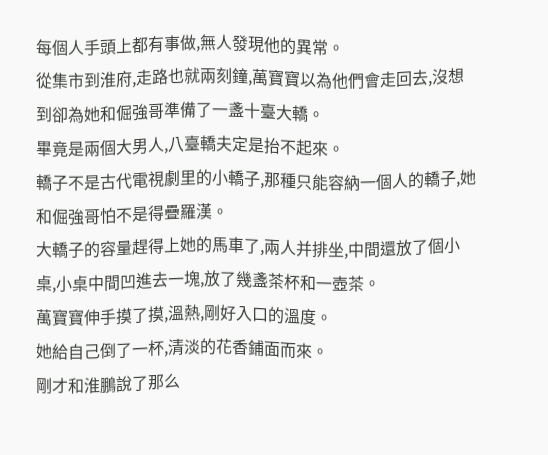每個人手頭上都有事做,無人發現他的異常。
從集市到淮府,走路也就兩刻鐘,萬寶寶以為他們會走回去,沒想到卻為她和倔強哥準備了一盞十臺大轎。
畢竟是兩個大男人,八臺轎夫定是抬不起來。
轎子不是古代電視劇里的小轎子,那種只能容納一個人的轎子,她和倔強哥怕不是得疊羅漢。
大轎子的容量趕得上她的馬車了,兩人并排坐,中間還放了個小桌,小桌中間凹進去一塊,放了幾盞茶杯和一壺茶。
萬寶寶伸手摸了摸,溫熱,剛好入口的溫度。
她給自己倒了一杯,清淡的花香鋪面而來。
剛才和淮鵬說了那么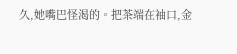久,她嘴巴怪渴的。把茶端在袖口,金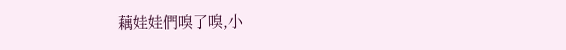藕娃娃們嗅了嗅,小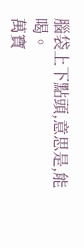腦袋上下點頭,意思是,能喝。
萬寶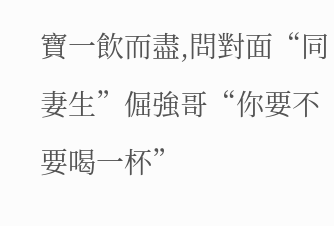寶一飲而盡,問對面“同妻生”倔強哥“你要不要喝一杯”